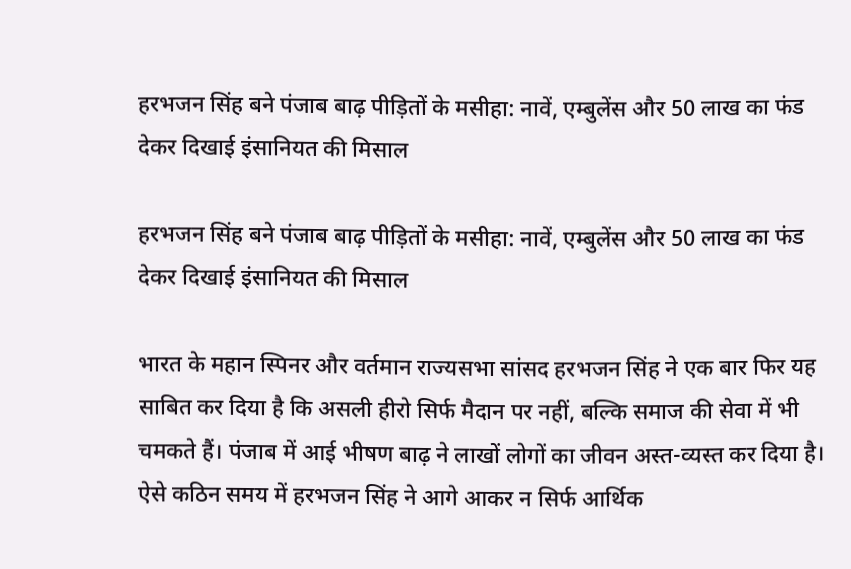हरभजन सिंह बने पंजाब बाढ़ पीड़ितों के मसीहा: नावें, एम्बुलेंस और 50 लाख का फंड देकर दिखाई इंसानियत की मिसाल

हरभजन सिंह बने पंजाब बाढ़ पीड़ितों के मसीहा: नावें, एम्बुलेंस और 50 लाख का फंड देकर दिखाई इंसानियत की मिसाल

भारत के महान स्पिनर और वर्तमान राज्यसभा सांसद हरभजन सिंह ने एक बार फिर यह साबित कर दिया है कि असली हीरो सिर्फ मैदान पर नहीं, बल्कि समाज की सेवा में भी चमकते हैं। पंजाब में आई भीषण बाढ़ ने लाखों लोगों का जीवन अस्त-व्यस्त कर दिया है। ऐसे कठिन समय में हरभजन सिंह ने आगे आकर न सिर्फ आर्थिक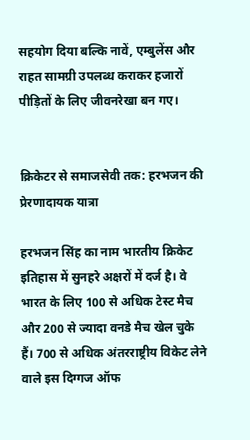सहयोग दिया बल्कि नावें, एम्बुलेंस और राहत सामग्री उपलब्ध कराकर हजारों पीड़ितों के लिए जीवनरेखा बन गए।


क्रिकेटर से समाजसेवी तक: हरभजन की प्रेरणादायक यात्रा

हरभजन सिंह का नाम भारतीय क्रिकेट इतिहास में सुनहरे अक्षरों में दर्ज है। वे भारत के लिए 100 से अधिक टेस्ट मैच और 200 से ज्यादा वनडे मैच खेल चुके हैं। 700 से अधिक अंतरराष्ट्रीय विकेट लेने वाले इस दिग्गज ऑफ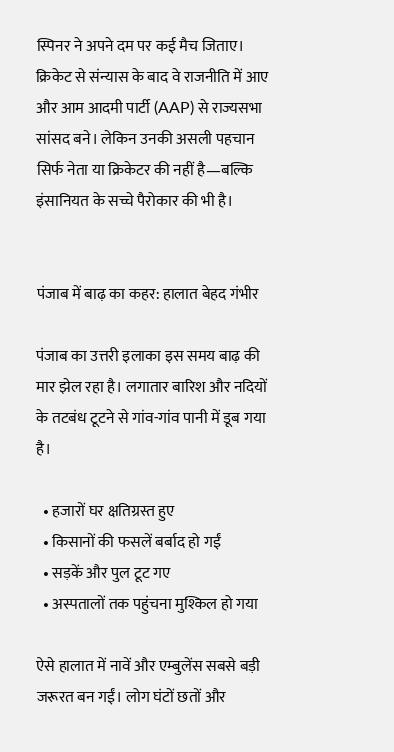स्पिनर ने अपने दम पर कई मैच जिताए।
क्रिकेट से संन्यास के बाद वे राजनीति में आए और आम आदमी पार्टी (AAP) से राज्यसभा सांसद बने। लेकिन उनकी असली पहचान सिर्फ नेता या क्रिकेटर की नहीं है—बल्कि इंसानियत के सच्चे पैरोकार की भी है।


पंजाब में बाढ़ का कहर: हालात बेहद गंभीर

पंजाब का उत्तरी इलाका इस समय बाढ़ की मार झेल रहा है। लगातार बारिश और नदियों के तटबंध टूटने से गांव-गांव पानी में डूब गया है।

  • हजारों घर क्षतिग्रस्त हुए
  • किसानों की फसलें बर्बाद हो गईं
  • सड़कें और पुल टूट गए
  • अस्पतालों तक पहुंचना मुश्किल हो गया

ऐसे हालात में नावें और एम्बुलेंस सबसे बड़ी जरूरत बन गईं। लोग घंटों छतों और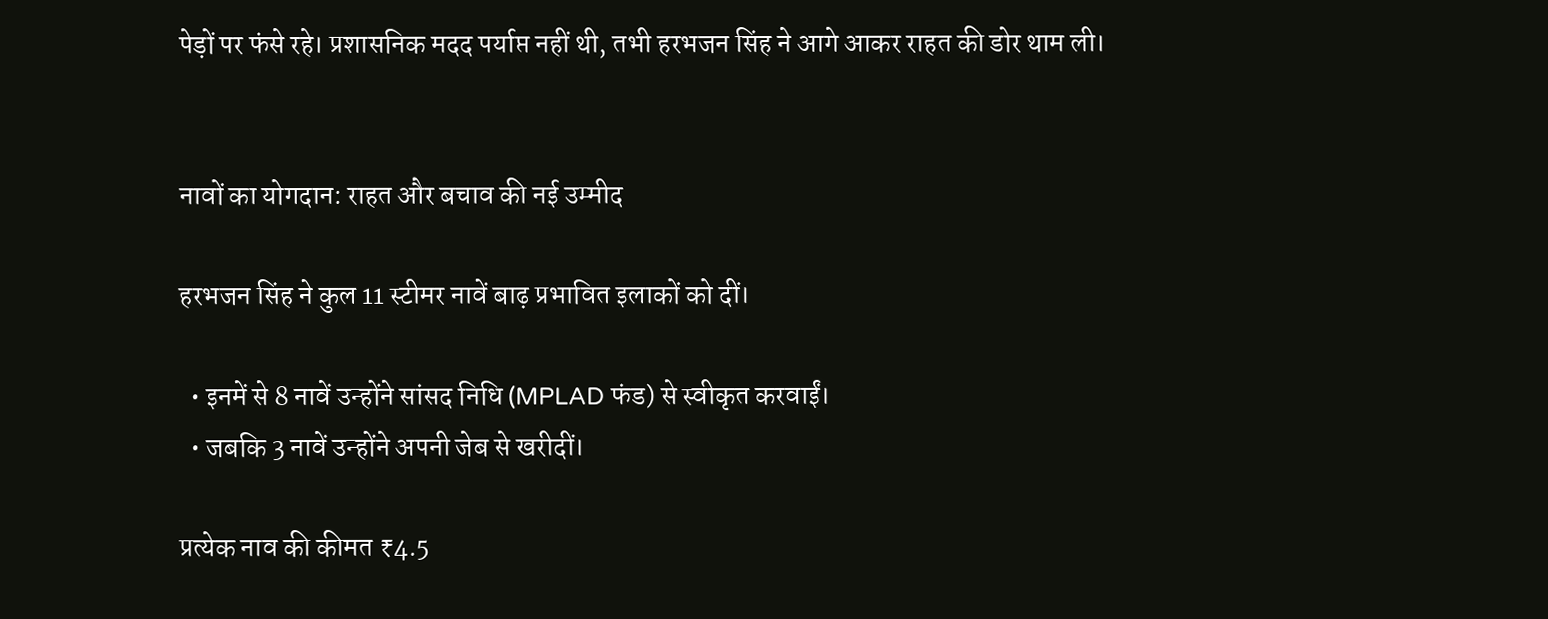पेड़ों पर फंसे रहे। प्रशासनिक मदद पर्याप्त नहीं थी, तभी हरभजन सिंह ने आगे आकर राहत की डोर थाम ली।


नावों का योगदान: राहत और बचाव की नई उम्मीद

हरभजन सिंह ने कुल 11 स्टीमर नावें बाढ़ प्रभावित इलाकों को दीं।

  • इनमें से 8 नावें उन्होंने सांसद निधि (MPLAD फंड) से स्वीकृत करवाईं।
  • जबकि 3 नावें उन्होंने अपनी जेब से खरीदीं।

प्रत्येक नाव की कीमत ₹4.5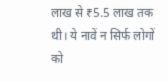लाख से ₹5.5 लाख तक थी। ये नावें न सिर्फ लोगों को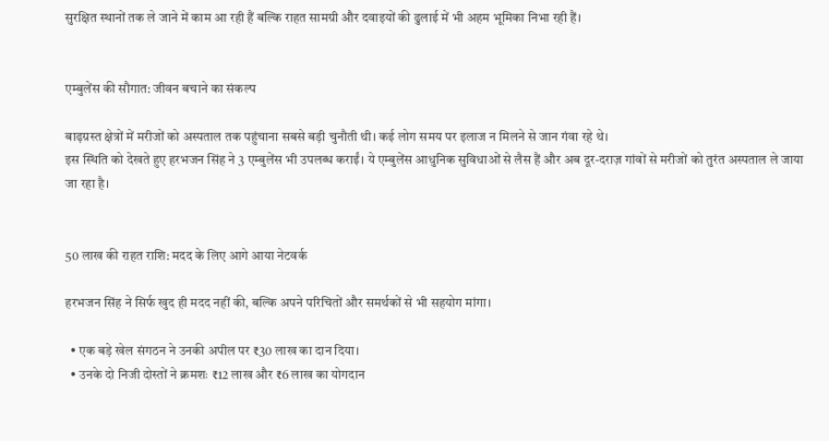सुरक्षित स्थानों तक ले जाने में काम आ रही हैं बल्कि राहत सामग्री और दवाइयों की ढुलाई में भी अहम भूमिका निभा रही हैं।


एम्बुलेंस की सौगात: जीवन बचाने का संकल्प

बाढ़ग्रस्त क्षेत्रों में मरीजों को अस्पताल तक पहुंचाना सबसे बड़ी चुनौती थी। कई लोग समय पर इलाज न मिलने से जान गंवा रहे थे।
इस स्थिति को देखते हुए हरभजन सिंह ने 3 एम्बुलेंस भी उपलब्ध कराईं। ये एम्बुलेंस आधुनिक सुविधाओं से लैस हैं और अब दूर-दराज़ गांवों से मरीजों को तुरंत अस्पताल ले जाया जा रहा है।


50 लाख की राहत राशि: मदद के लिए आगे आया नेटवर्क

हरभजन सिंह ने सिर्फ खुद ही मदद नहीं की, बल्कि अपने परिचितों और समर्थकों से भी सहयोग मांगा।

  • एक बड़े खेल संगठन ने उनकी अपील पर ₹30 लाख का दान दिया।
  • उनके दो निजी दोस्तों ने क्रमशः ₹12 लाख और ₹6 लाख का योगदान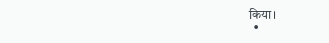किया।
  •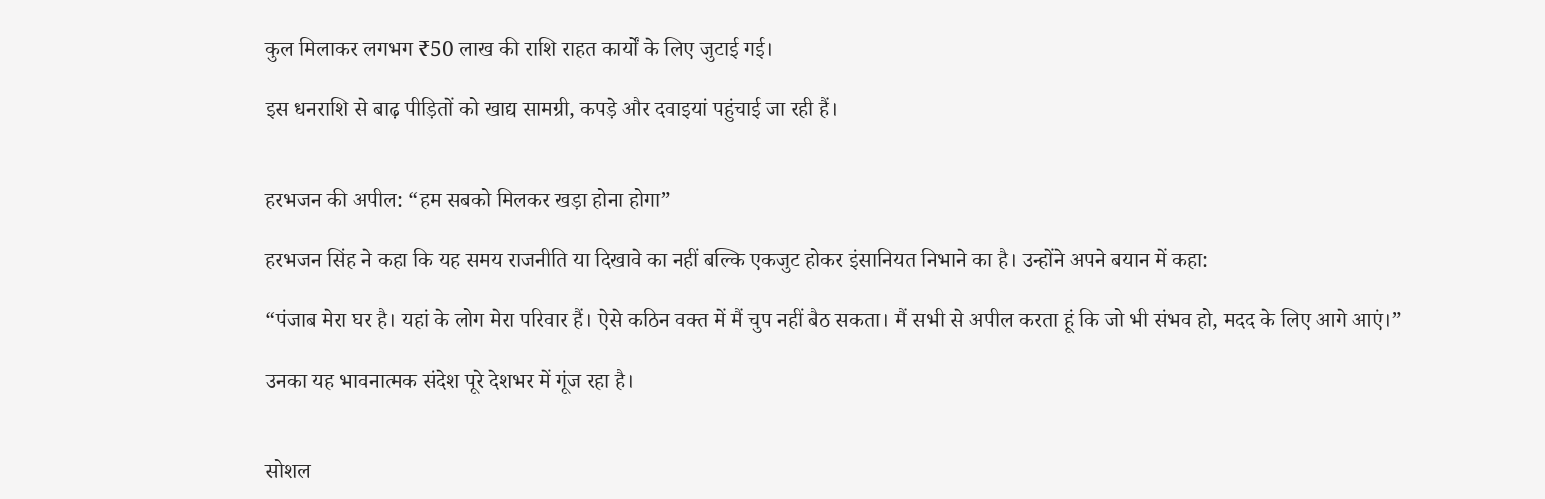कुल मिलाकर लगभग ₹50 लाख की राशि राहत कार्यों के लिए जुटाई गई।

इस धनराशि से बाढ़ पीड़ितों को खाद्य सामग्री, कपड़े और दवाइयां पहुंचाई जा रही हैं।


हरभजन की अपील: “हम सबको मिलकर खड़ा होना होगा”

हरभजन सिंह ने कहा कि यह समय राजनीति या दिखावे का नहीं बल्कि एकजुट होकर इंसानियत निभाने का है। उन्होंने अपने बयान में कहा:

“पंजाब मेरा घर है। यहां के लोग मेरा परिवार हैं। ऐसे कठिन वक्त में मैं चुप नहीं बैठ सकता। मैं सभी से अपील करता हूं कि जो भी संभव हो, मदद के लिए आगे आएं।”

उनका यह भावनात्मक संदेश पूरे देशभर में गूंज रहा है।


सोशल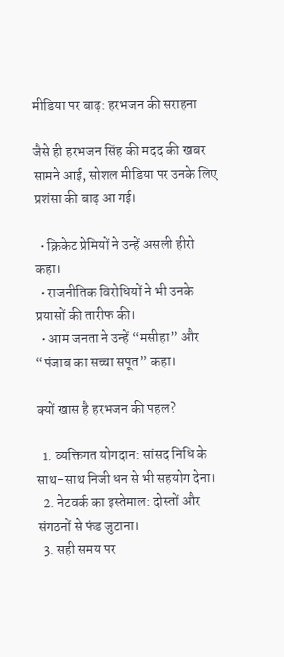मीडिया पर बाढ़: हरभजन की सराहना

जैसे ही हरभजन सिंह की मदद की खबर सामने आई, सोशल मीडिया पर उनके लिए प्रशंसा की बाढ़ आ गई।

  • क्रिकेट प्रेमियों ने उन्हें असली हीरो कहा।
  • राजनीतिक विरोधियों ने भी उनके प्रयासों की तारीफ की।
  • आम जनता ने उन्हें “मसीहा” और “पंजाब का सच्चा सपूत” कहा।

क्यों खास है हरभजन की पहल?

  1. व्यक्तिगत योगदान: सांसद निधि के साथ-साथ निजी धन से भी सहयोग देना।
  2. नेटवर्क का इस्तेमाल: दोस्तों और संगठनों से फंड जुटाना।
  3. सही समय पर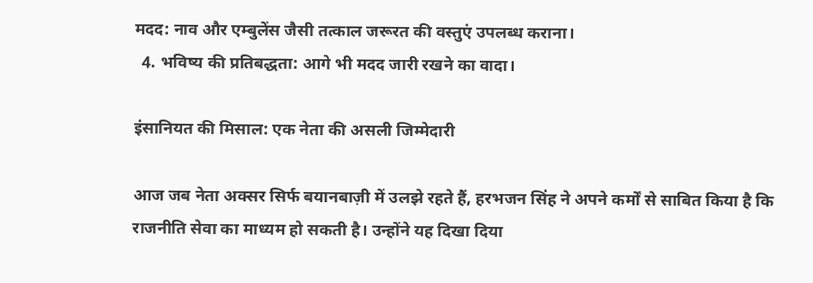मदद: नाव और एम्बुलेंस जैसी तत्काल जरूरत की वस्तुएं उपलब्ध कराना।
  4. भविष्य की प्रतिबद्धता: आगे भी मदद जारी रखने का वादा।

इंसानियत की मिसाल: एक नेता की असली जिम्मेदारी

आज जब नेता अक्सर सिर्फ बयानबाज़ी में उलझे रहते हैं, हरभजन सिंह ने अपने कर्मों से साबित किया है कि राजनीति सेवा का माध्यम हो सकती है। उन्होंने यह दिखा दिया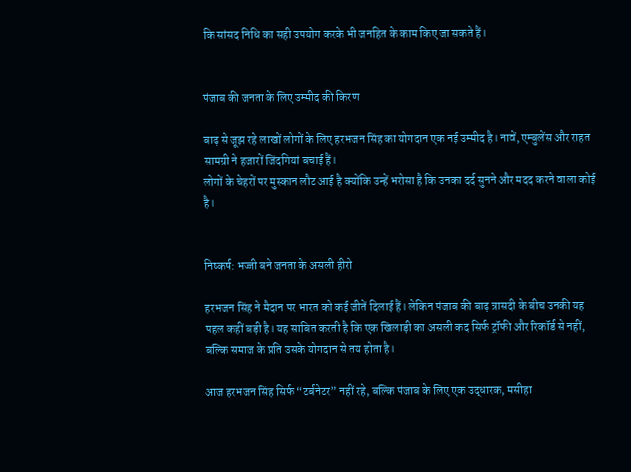कि सांसद निधि का सही उपयोग करके भी जनहित के काम किए जा सकते हैं।


पंजाब की जनता के लिए उम्मीद की किरण

बाढ़ से जूझ रहे लाखों लोगों के लिए हरभजन सिंह का योगदान एक नई उम्मीद है। नावें, एम्बुलेंस और राहत सामग्री ने हजारों जिंदगियां बचाई हैं।
लोगों के चेहरों पर मुस्कान लौट आई है क्योंकि उन्हें भरोसा है कि उनका दर्द सुनने और मदद करने वाला कोई है।


निष्कर्ष: भज्जी बने जनता के असली हीरो

हरभजन सिंह ने मैदान पर भारत को कई जीतें दिलाई हैं। लेकिन पंजाब की बाढ़ त्रासदी के बीच उनकी यह पहल कहीं बड़ी है। यह साबित करती है कि एक खिलाड़ी का असली कद सिर्फ ट्रॉफी और रिकॉर्ड से नहीं, बल्कि समाज के प्रति उसके योगदान से तय होता है।

आज हरभजन सिंह सिर्फ “टर्बनेटर” नहीं रहे, बल्कि पंजाब के लिए एक उद्धारक, मसीहा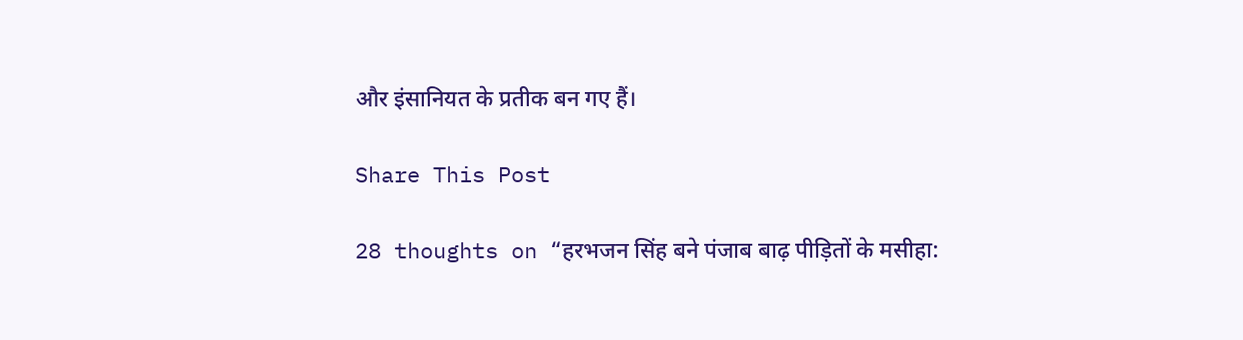और इंसानियत के प्रतीक बन गए हैं।

Share This Post

28 thoughts on “हरभजन सिंह बने पंजाब बाढ़ पीड़ितों के मसीहा: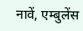नावें, एम्बुलेंस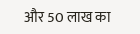और 50 लाख का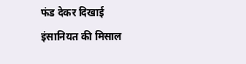फंड देकर दिखाई इंसानियत की मिसाल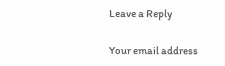Leave a Reply

Your email address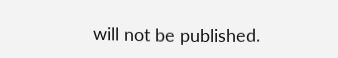will not be published.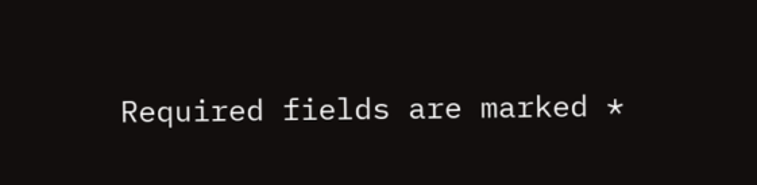Required fields are marked *